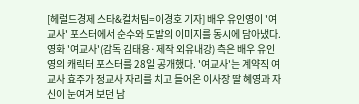[헤럴드경제 스타&컬처팀=이경호 기자] 배우 유인영이 '여교사' 포스터에서 순수와 도발의 이미지를 동시에 담아냈다. 영화 '여교사'(감독 김태용·제작 외유내강) 측은 배우 유인영의 캐릭터 포스터를 28일 공개했다. '여교사'는 계약직 여교사 효주가 정교사 자리를 치고 들어온 이사장 딸 혜영과 자신이 눈여겨 보던 남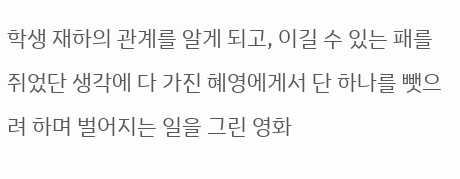학생 재하의 관계를 알게 되고, 이길 수 있는 패를 쥐었단 생각에 다 가진 혜영에게서 단 하나를 뺏으려 하며 벌어지는 일을 그린 영화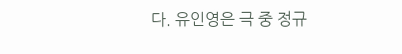다. 유인영은 극 중 정규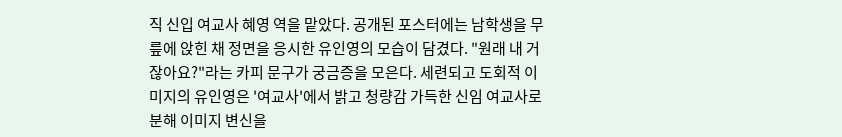직 신입 여교사 혜영 역을 맡았다. 공개된 포스터에는 남학생을 무릎에 앉힌 채 정면을 응시한 유인영의 모습이 담겼다. "원래 내 거잖아요?"라는 카피 문구가 궁금증을 모은다. 세련되고 도회적 이미지의 유인영은 '여교사'에서 밝고 청량감 가득한 신임 여교사로 분해 이미지 변신을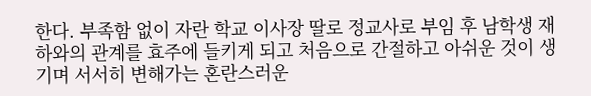한다. 부족함 없이 자란 학교 이사장 딸로 정교사로 부임 후 남학생 재하와의 관계를 효주에 들키게 되고 처음으로 간절하고 아쉬운 것이 생기며 서서히 변해가는 혼란스러운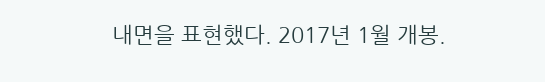내면을 표현했다. 2017년 1월 개봉.